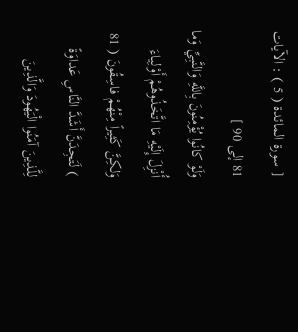[ سورة المائدة ( 5 ) : الآيات 81 إلى 90 ]
وَلَوْ كانُوا يُؤْمِنُونَ بِاللَّهِ وَالنَّبِيِّ وَما أُنْزِلَ إِلَيْهِ مَا اتَّخَذُوهُمْ أَوْلِياءَ وَلكِنَّ كَثِيراً مِنْهُمْ فاسِقُونَ ( 81 ) لَتَجِدَنَّ أَشَدَّ النَّاسِ عَداوَةً لِلَّذِينَ آمَنُوا الْيَهُودَ وَالَّذِينَ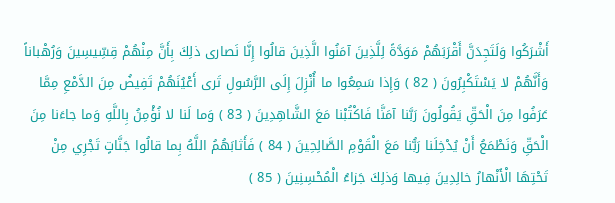أَشْرَكُوا وَلَتَجِدَنَّ أَقْرَبَهُمْ مَوَدَّةً لِلَّذِينَ آمَنُوا الَّذِينَ قالُوا إِنَّا نَصارى ذلِكَ بِأَنَّ مِنْهُمْ قِسِّيسِينَ وَرُهْباناً وَأَنَّهُمْ لا يَسْتَكْبِرُونَ ( 82 ) وَإِذا سَمِعُوا ما أُنْزِلَ إِلَى الرَّسُولِ تَرى أَعْيُنَهُمْ تَفِيضُ مِنَ الدَّمْعِ مِمَّا عَرَفُوا مِنَ الْحَقِّ يَقُولُونَ رَبَّنا آمَنَّا فَاكْتُبْنا مَعَ الشَّاهِدِينَ ( 83 ) وَما لَنا لا نُؤْمِنُ بِاللَّهِ وَما جاءَنا مِنَ الْحَقِّ وَنَطْمَعُ أَنْ يُدْخِلَنا رَبُّنا مَعَ الْقَوْمِ الصَّالِحِينَ ( 84 ) فَأَثابَهُمُ اللَّهُ بِما قالُوا جَنَّاتٍ تَجْرِي مِنْ تَحْتِهَا الْأَنْهارُ خالِدِينَ فِيها وَذلِكَ جَزاءُ الْمُحْسِنِينَ ( 85 )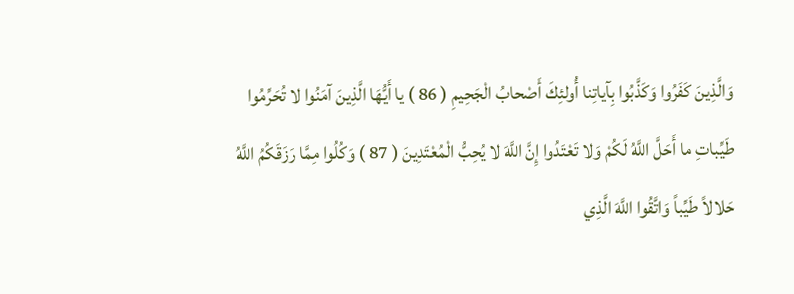وَالَّذِينَ كَفَرُوا وَكَذَّبُوا بِآياتِنا أُولئِكَ أَصْحابُ الْجَحِيمِ ( 86 ) يا أَيُّهَا الَّذِينَ آمَنُوا لا تُحَرِّمُوا طَيِّباتِ ما أَحَلَّ اللَّهُ لَكُمْ وَلا تَعْتَدُوا إِنَّ اللَّهَ لا يُحِبُّ الْمُعْتَدِينَ ( 87 ) وَكُلُوا مِمَّا رَزَقَكُمُ اللَّهُ حَلالاً طَيِّباً وَاتَّقُوا اللَّهَ الَّذِي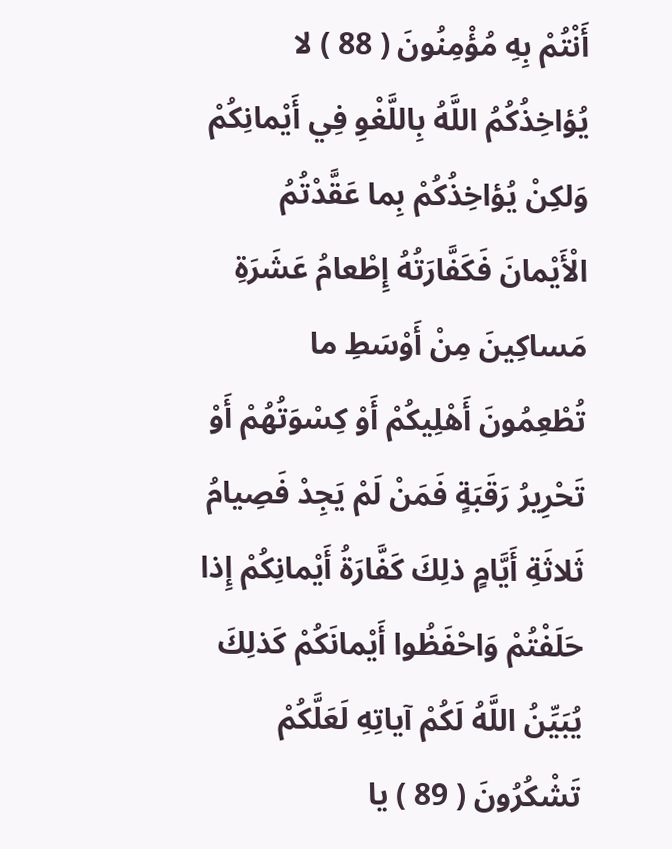أَنْتُمْ بِهِ مُؤْمِنُونَ ( 88 ) لا يُؤاخِذُكُمُ اللَّهُ بِاللَّغْوِ فِي أَيْمانِكُمْ وَلكِنْ يُؤاخِذُكُمْ بِما عَقَّدْتُمُ الْأَيْمانَ فَكَفَّارَتُهُ إِطْعامُ عَشَرَةِ مَساكِينَ مِنْ أَوْسَطِ ما تُطْعِمُونَ أَهْلِيكُمْ أَوْ كِسْوَتُهُمْ أَوْ تَحْرِيرُ رَقَبَةٍ فَمَنْ لَمْ يَجِدْ فَصِيامُ ثَلاثَةِ أَيَّامٍ ذلِكَ كَفَّارَةُ أَيْمانِكُمْ إِذا حَلَفْتُمْ وَاحْفَظُوا أَيْمانَكُمْ كَذلِكَ يُبَيِّنُ اللَّهُ لَكُمْ آياتِهِ لَعَلَّكُمْ تَشْكُرُونَ ( 89 ) يا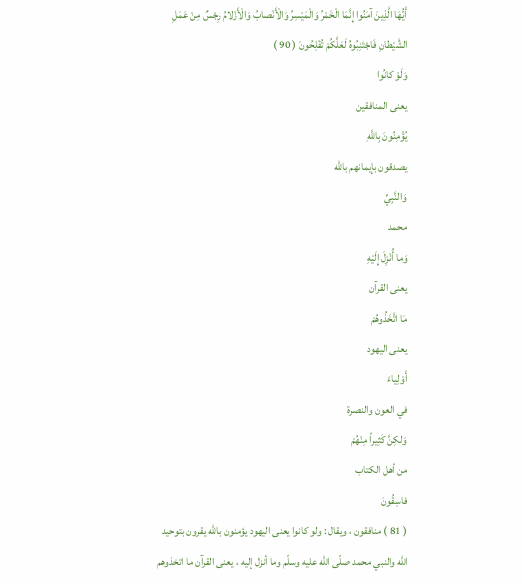أَيُّهَا الَّذِينَ آمَنُوا إِنَّمَا الْخَمْرُ وَالْمَيْسِرُ وَالْأَنْصابُ وَالْأَزْلامُ رِجْسٌ مِنْ عَمَلِ الشَّيْطانِ فَاجْتَنِبُوهُ لَعَلَّكُمْ تُفْلِحُونَ ( 90 )
وَلَوْ كانُوا
يعنى المنافقين
يُؤْمِنُونَ بِاللَّهِ
يصدقون بإيمانهم باللّه
وَالنَّبِيِّ
محمد
وَما أُنْزِلَ إِلَيْهِ
يعنى القرآن
مَا اتَّخَذُوهُمْ
يعنى اليهود
أَوْلِياءَ
في العون والنصرة
وَلكِنَّ كَثِيراً مِنْهُمْ
من أهل الكتاب
فاسِقُونَ
( 81 ) منافقون ، ويقال : ولو كانوا يعنى اليهود يؤمنون باللّه يقرون بتوحيد اللّه والنبي محمد صلّى اللّه عليه وسلّم وما أنزل إليه ، يعنى القرآن ما اتخذوهم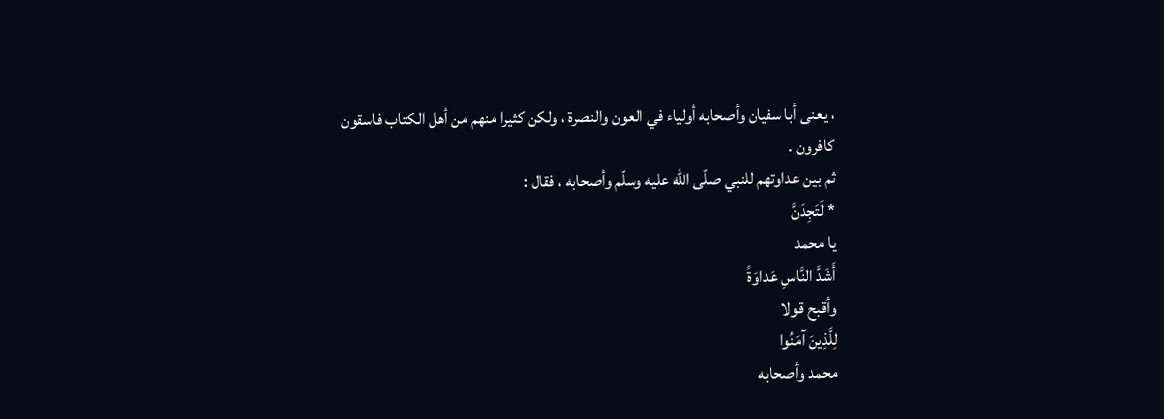، يعنى أبا سفيان وأصحابه أولياء في العون والنصرة ، ولكن كثيرا منهم من أهل الكتاب فاسقون كافرون .
ثم بين عداوتهم للنبي صلّى اللّه عليه وسلّم وأصحابه ، فقال :
* لَتَجِدَنَّ
يا محمد
أَشَدَّ النَّاسِ عَداوَةً
وأقبح قولا
لِلَّذِينَ آمَنُوا
محمد وأصحابه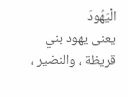الْيَهُودَ
يعنى يهود بني قريظة ، والنضير ،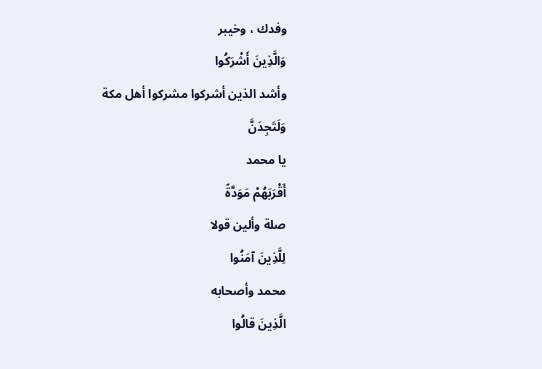وفدك ، وخيبر
وَالَّذِينَ أَشْرَكُوا
وأشد الذين أشركوا مشركوا أهل مكة
وَلَتَجِدَنَّ
يا محمد
أَقْرَبَهُمْ مَوَدَّةً
صلة وألين قولا
لِلَّذِينَ آمَنُوا
محمد وأصحابه
الَّذِينَ قالُوا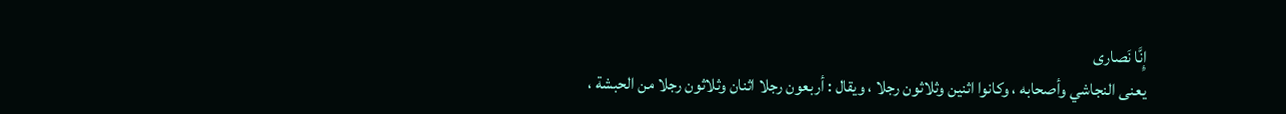إِنَّا نَصارى
يعنى النجاشي وأصحابه ، وكانوا اثنين وثلاثون رجلا ، ويقال : أربعون رجلا اثنان وثلاثون رجلا من الحبشة ،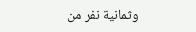وثمانية نفر من